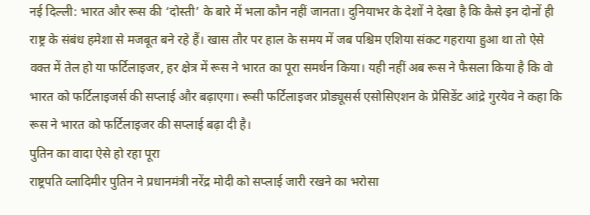नई दिल्ली: भारत और रूस की ‘दोस्ती’ के बारे में भला कौन नहीं जानता। दुनियाभर के देशों ने देखा है कि कैसे इन दोनों ही राष्ट्र के संबंध हमेशा से मजबूत बने रहे हैं। खास तौर पर हाल के समय में जब पश्चिम एशिया संकट गहराया हुआ था तो ऐसे वक्त में तेल हो या फर्टिलाइजर, हर क्षेत्र में रूस ने भारत का पूरा समर्थन किया। यही नहीं अब रूस ने फैसला किया है कि वो भारत को फर्टिलाइजर्स की सप्लाई और बढ़ाएगा। रूसी फर्टिलाइजर प्रोड्यूसर्स एसोसिएशन के प्रेसिडेंट आंद्रे गुरयेव ने कहा कि रूस ने भारत को फर्टिलाइजर की सप्लाई बढ़ा दी है।
पुतिन का वादा ऐसे हो रहा पूरा
राष्ट्रपति व्लादिमीर पुतिन ने प्रधानमंत्री नरेंद्र मोदी को सप्लाई जारी रखने का भरोसा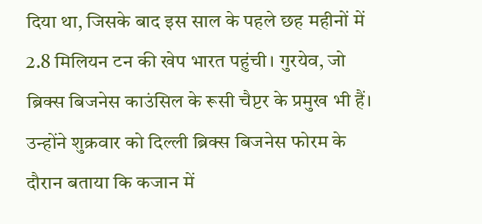दिया था, जिसके बाद इस साल के पहले छह महीनों में 2.8 मिलियन टन की खेप भारत पहुंची। गुरयेव, जो ब्रिक्स बिजनेस काउंसिल के रूसी चैप्टर के प्रमुख भी हैं। उन्होंने शुक्रवार को दिल्ली ब्रिक्स बिजनेस फोरम के दौरान बताया कि कजान में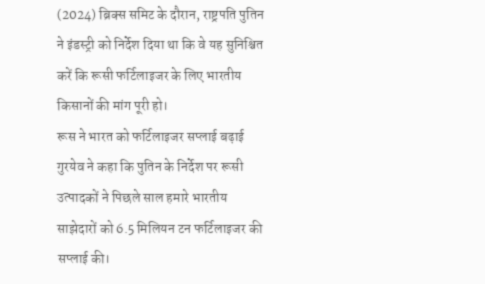(2024) ब्रिक्स समिट के दौरान, राष्ट्रपति पुतिन ने इंडस्ट्री को निर्देश दिया था कि वे यह सुनिश्चित करें कि रूसी फर्टिलाइजर के लिए भारतीय किसानों की मांग पूरी हो।
रूस ने भारत को फर्टिलाइजर सप्लाई बढ़ाई
गुरयेव ने कहा कि पुतिन के निर्देश पर रूसी उत्पादकों ने पिछले साल हमारे भारतीय साझेदारों को 6.5 मिलियन टन फर्टिलाइजर की सप्लाई की।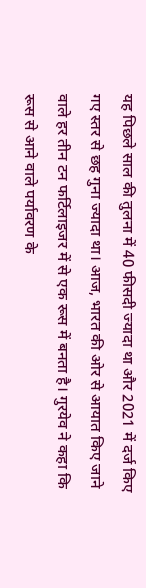यह पिछले साल की तुलना में 40 फीसदी ज्यादा था और 2021 में दर्ज किए गए स्तर से छह गुना ज्यादा था। आज, भारत की ओर से आयात किए जाने वाले हर तीन टन फर्टिलाइजर में से एक रूस में बनता है। गुरयेव ने कहा कि रूस से आने वाले पर्यावरण के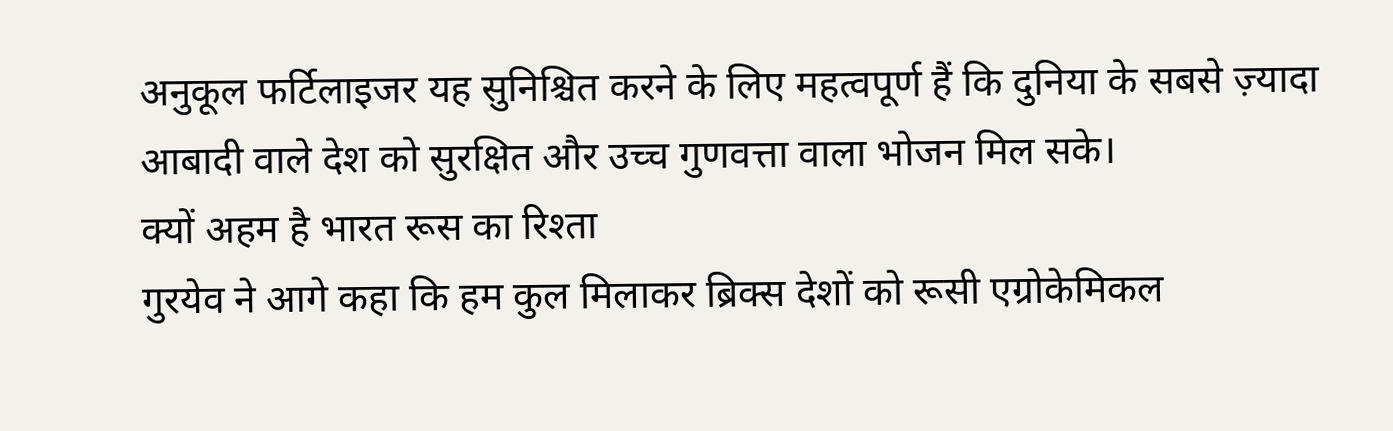अनुकूल फर्टिलाइजर यह सुनिश्चित करने के लिए महत्वपूर्ण हैं कि दुनिया के सबसे ज़्यादा आबादी वाले देश को सुरक्षित और उच्च गुणवत्ता वाला भोजन मिल सके।
क्यों अहम है भारत रूस का रिश्ता
गुरयेव ने आगे कहा कि हम कुल मिलाकर ब्रिक्स देशों को रूसी एग्रोकेमिकल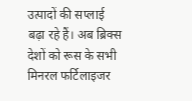उत्पादों की सप्लाई बढ़ा रहे हैं। अब ब्रिक्स देशों को रूस के सभी मिनरल फर्टिलाइजर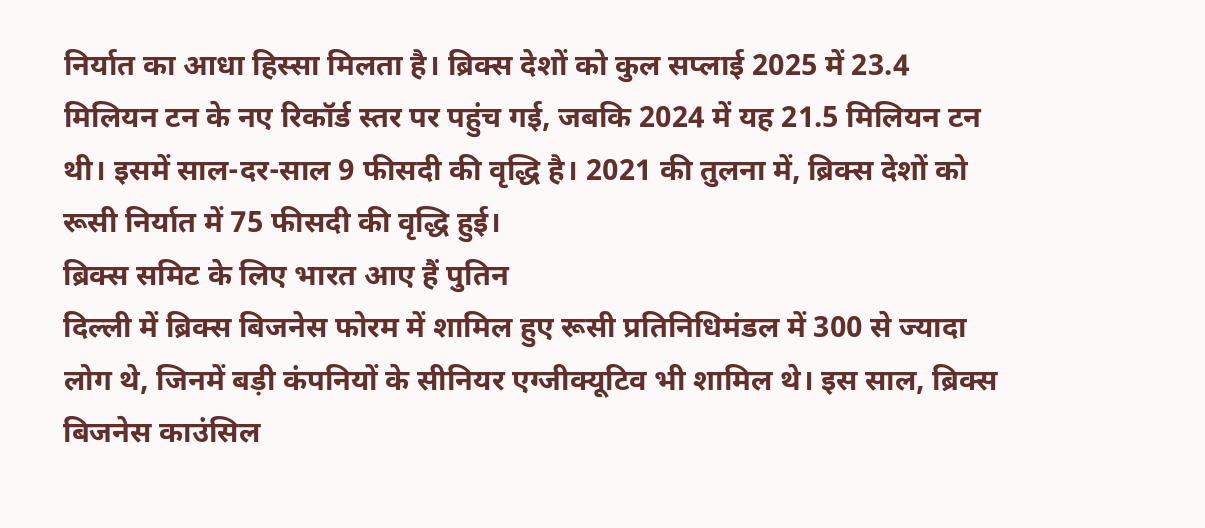निर्यात का आधा हिस्सा मिलता है। ब्रिक्स देशों को कुल सप्लाई 2025 में 23.4 मिलियन टन के नए रिकॉर्ड स्तर पर पहुंच गई, जबकि 2024 में यह 21.5 मिलियन टन थी। इसमें साल-दर-साल 9 फीसदी की वृद्धि है। 2021 की तुलना में, ब्रिक्स देशों को रूसी निर्यात में 75 फीसदी की वृद्धि हुई।
ब्रिक्स समिट के लिए भारत आए हैं पुतिन
दिल्ली में ब्रिक्स बिजनेस फोरम में शामिल हुए रूसी प्रतिनिधिमंडल में 300 से ज्यादा लोग थे, जिनमें बड़ी कंपनियों के सीनियर एग्जीक्यूटिव भी शामिल थे। इस साल, ब्रिक्स बिजनेस काउंसिल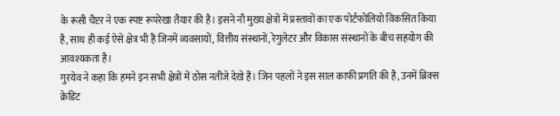के रूसी चैप्टर ने एक स्पष्ट रूपरेखा तैयार की है। इसने नौ मुख्य क्षेत्रों में प्रस्तावों का एक पोर्टफोलियो विकसित किया है, साथ ही कई ऐसे क्षेत्र भी हैं जिनमें व्यवसायों, वित्तीय संस्थानों, रेगुलेटर और विकास संस्थानों के बीच सहयोग की आवश्यकता है।
गुरयेव ने कहा कि हमने इन सभी क्षेत्रों में ठोस नतीजे देखे हैं। जिन पहलों ने इस साल काफी प्रगति की है, उनमें ब्रिक्स क्रेडिट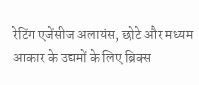रेटिंग एजेंसीज अलायंस, छोटे और मध्यम आकार के उद्यमों के लिए ब्रिक्स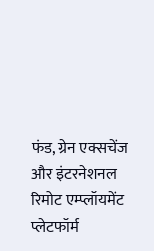फंड, ग्रेन एक्सचेंज और इंटरनेशनल रिमोट एम्प्लॉयमेंट प्लेटफॉर्म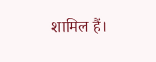शामिल हैं।